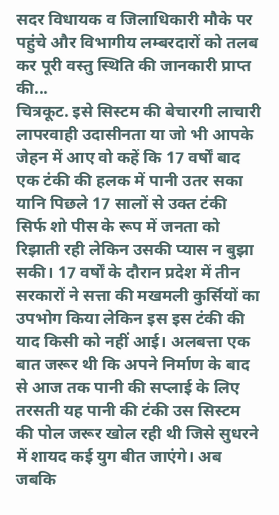सदर विधायक व जिलाधिकारी मौके पर पहुंचे और विभागीय लम्बरदारों को तलब कर पूरी वस्तु स्थिति की जानकारी प्राप्त की...
चित्रकूट. इसे सिस्टम की बेचारगी लाचारी लापरवाही उदासीनता या जो भी आपके जेहन में आए वो कहें कि 17 वर्षों बाद एक टंकी की हलक में पानी उतर सका यानि पिछले 17 सालों से उक्त टंकी सिर्फ शो पीस के रूप में जनता को रिझाती रही लेकिन उसकी प्यास न बुझा सकी। 17 वर्षों के दौरान प्रदेश में तीन सरकारों ने सत्ता की मखमली कुर्सियों का उपभोग किया लेकिन इस इस टंकी की याद किसी को नहीं आई। अलबत्ता एक बात जरूर थी कि अपने निर्माण के बाद से आज तक पानी की सप्लाई के लिए तरसती यह पानी की टंकी उस सिस्टम की पोल जरूर खोल रही थी जिसे सुधरने में शायद कई युग बीत जाएंगे। अब जबकि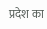प्रदेश का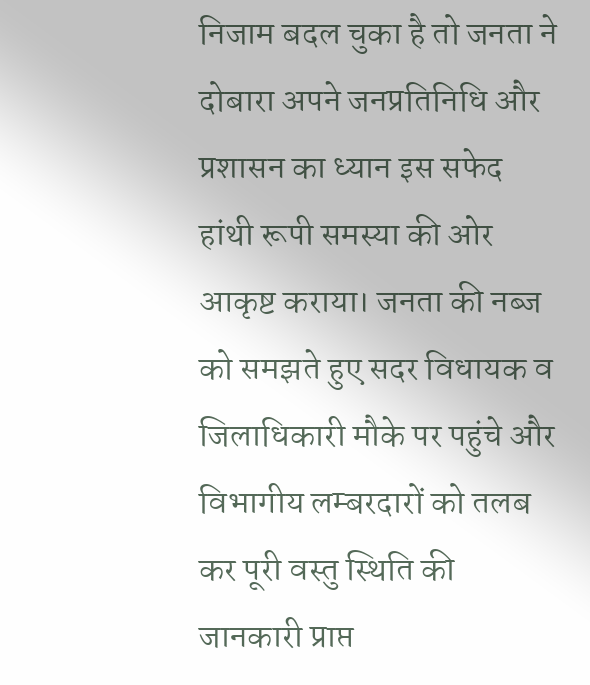निजाम बदल चुका है तो जनता ने दोबारा अपने जनप्रतिनिधि और प्रशासन का ध्यान इस सफेद हांथी रूपी समस्या की ओर आकृष्ट कराया। जनता की नब्ज को समझते हुए सदर विधायक व जिलाधिकारी मौके पर पहुंचे और विभागीय लम्बरदारों को तलब कर पूरी वस्तु स्थिति की जानकारी प्राप्त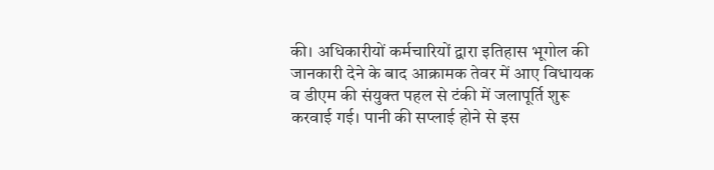की। अधिकारीयों कर्मचारियों द्वारा इतिहास भूगोल की जानकारी देने के बाद आक्रामक तेवर में आए विधायक व डीएम की संयुक्त पहल से टंकी में जलापूर्ति शुरू करवाई गई। पानी की सप्लाई होने से इस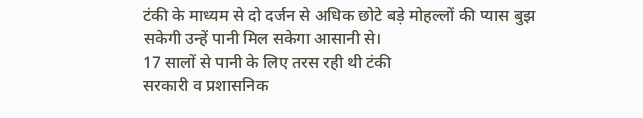टंकी के माध्यम से दो दर्जन से अधिक छोटे बड़े मोहल्लों की प्यास बुझ सकेगी उन्हें पानी मिल सकेगा आसानी से।
17 सालों से पानी के लिए तरस रही थी टंकी
सरकारी व प्रशासनिक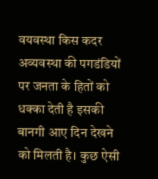वयवस्था किस कदर अव्यवस्था की पगडंडियों पर जनता के हितों को धक्का देती है इसकी बानगी आए दिन देखने को मिलती है। कुछ ऐसी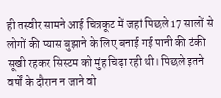ही तस्वीर सामने आई चित्रकूट में जहां पिछले 17 सालों से लोगों की प्यास बुझाने के लिए बनाई गई पानी की टंकी सूखी रहकर सिस्टम को मुंह चिढ़ा रही थी। पिछले इतने वर्षों के दौरान न जाने वो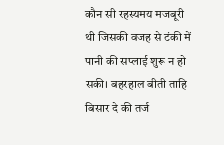कौन सी रहस्यमय मजबूरी थी जिसकी वजह से टंकी में पानी की सप्लाई शुरू न हो सकी। बहरहाल बीती ताहि बिसार दे की तर्ज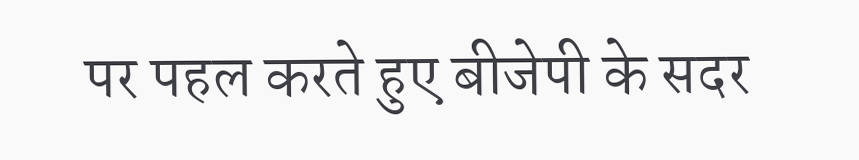पर पहल करते हुए बीजेपी के सदर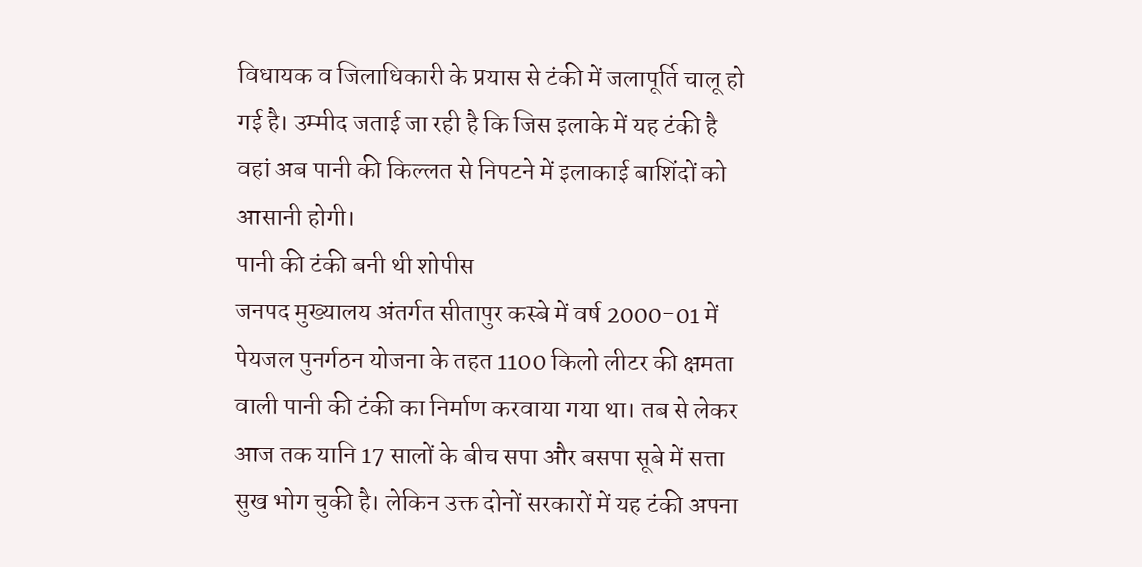विधायक व जिलाधिकारी के प्रयास से टंकी में जलापूर्ति चालू हो गई है। उम्मीद जताई जा रही है कि जिस इलाके में यह टंकी है वहां अब पानी की किल्लत से निपटने में इलाकाई बाशिंदों को आसानी होगी।
पानी की टंकी बनी थी शोपीस
जनपद मुख्यालय अंतर्गत सीतापुर कस्बे में वर्ष 2000-01 में पेयजल पुनर्गठन योजना के तहत 1100 किलो लीटर की क्षमता वाली पानी की टंकी का निर्माण करवाया गया था। तब से लेकर आज तक यानि 17 सालों के बीच सपा और बसपा सूबे में सत्ता सुख भोग चुकी है। लेकिन उक्त दोनों सरकारों में यह टंकी अपना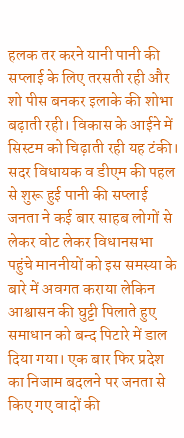हलक तर करने यानी पानी की सप्लाई के लिए तरसती रही और शो पीस बनकर इलाके की शोभा बढ़ाती रही। विकास के आईने में सिस्टम को चिढ़ाती रही यह टंकी।
सदर विधायक व डीएम की पहल से शुरू हुई पानी की सप्लाई
जनता ने कई बार साहब लोगों से लेकर वोट लेकर विधानसभा पहुंचे माननीयों को इस समस्या के बारे में अवगत कराया लेकिन आश्वासन की घुट्टी पिलाते हुए समाधान को बन्द पिटारे में डाल दिया गया। एक बार फिर प्रदेश का निजाम बदलने पर जनता से किए गए वादों की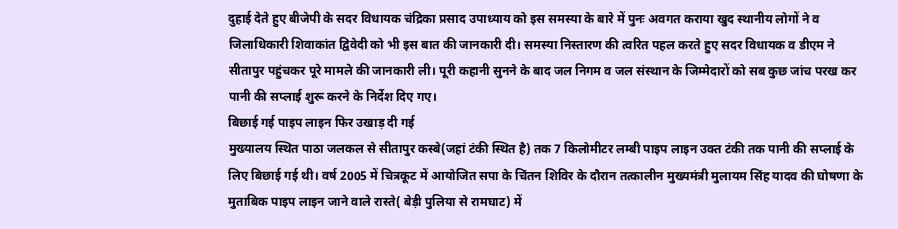दुहाई देते हुए बीजेपी के सदर विधायक चंद्रिका प्रसाद उपाध्याय को इस समस्या के बारे में पुनः अवगत कराया खुद स्थानीय लोगों ने व जिलाधिकारी शिवाकांत द्विवेदी को भी इस बात की जानकारी दी। समस्या निस्तारण की त्वरित पहल करते हुए सदर विधायक व डीएम ने सीतापुर पहुंचकर पूरे मामले की जानकारी ली। पूरी कहानी सुनने के बाद जल निगम व जल संस्थान के जिम्मेदारों को सब कुछ जांच परख कर पानी की सप्लाई शुरू करने के निर्देश दिए गए।
बिछाई गई पाइप लाइन फिर उखाड़ दी गई
मुख्यालय स्थित पाठा जलकल से सीतापुर कस्बे(जहां टंकी स्थित है) तक 7 किलोमीटर लम्बी पाइप लाइन उक्त टंकी तक पानी की सप्लाई के लिए बिछाई गई थी। वर्ष 2005 में चित्रकूट में आयोजित सपा के चिंतन शिविर के दौरान तत्कालीन मुख्यमंत्री मुलायम सिंह यादव की घोषणा के मुताबिक पाइप लाइन जाने वाले रास्ते( बेड़ी पुलिया से रामघाट) में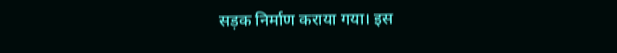सड़क निर्माण कराया गया। इस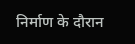निर्माण के दौरान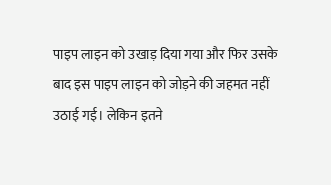पाइप लाइन को उखाड़ दिया गया और फिर उसके बाद इस पाइप लाइन को जोड़ने की जहमत नहीं उठाई गई। लेकिन इतने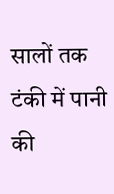सालों तक टंकी में पानी की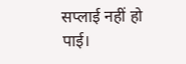सप्लाई नहीं हो पाई।